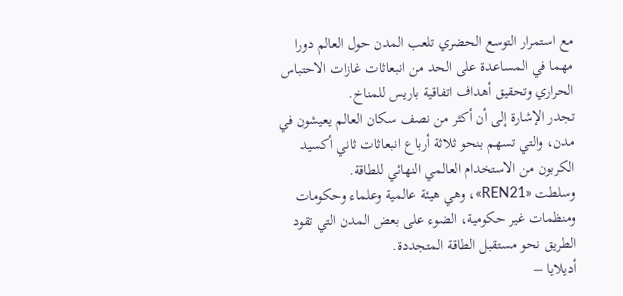مع استمرار التوسع الحضري تلعب المدن حول العالم دورا مهما في المساعدة على الحد من انبعاثات غازات الاحتباس الحراري وتحقيق أهداف اتفاقية باريس للمناخ.
تجدر الإشارة إلى أن أكثر من نصف سكان العالم يعيشون في مدن، والتي تسهم بنحو ثلاثة أرباع انبعاثات ثاني أكسيد الكربون من الاستخدام العالمي النهائي للطاقة.
وسلطت «REN21»، وهي هيئة عالمية وعلماء وحكومات ومنظمات غير حكومية، الضوء على بعض المدن التي تقود الطريق نحو مستقبل الطاقة المتجددة.
أديلايا –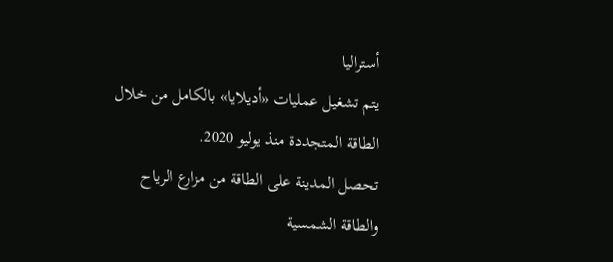أستراليا
يتم تشغيل عمليات «أديلايا» بالكامل من خلال الطاقة المتجددة منذ يوليو 2020.
تحصل المدينة على الطاقة من مزارع الرياح والطاقة الشمسية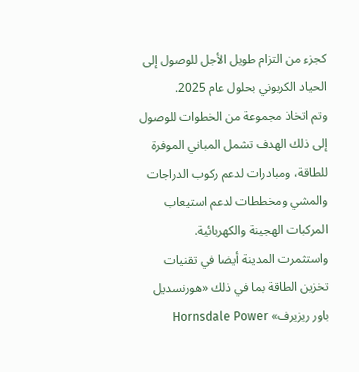كجزء من التزام طويل الأجل للوصول إلى الحياد الكربوني بحلول عام 2025.
وتم اتخاذ مجموعة من الخطوات للوصول إلى ذلك الهدف تشمل المباني الموفرة للطاقة، ومبادرات لدعم ركوب الدراجات والمشي ومخططات لدعم استيعاب المركبات الهجينة والكهربائية.
واستثمرت المدينة أيضا في تقنيات تخزين الطاقة بما في ذلك «هورنسديل باور ريزيرف» Hornsdale Power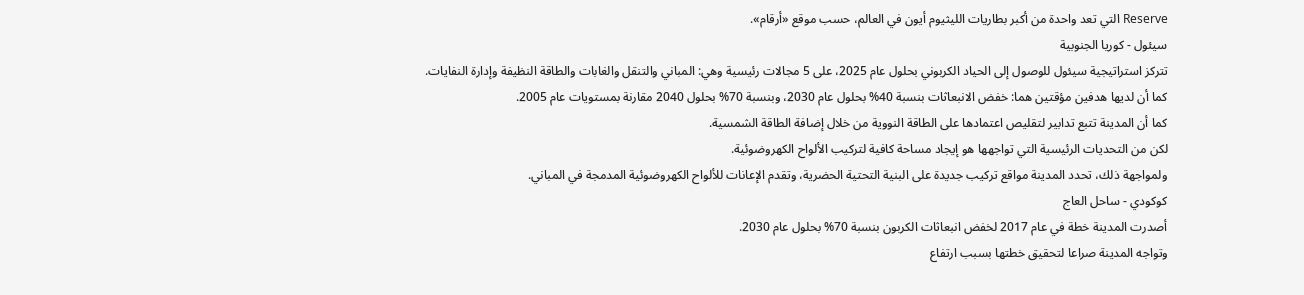Reserve التي تعد واحدة من أكبر بطاريات الليثيوم أيون في العالم، حسب موقع «أرقام».
سيئول - كوريا الجنوبية
تتركز استراتيجية سيئول للوصول إلى الحياد الكربوني بحلول عام 2025، على 5 مجالات رئيسية وهي: المباني والتنقل والغابات والطاقة النظيفة وإدارة النفايات.
كما أن لديها هدفين مؤقتين هما: خفض الانبعاثات بنسبة 40% بحلول عام 2030، وبنسبة 70% بحلول 2040 مقارنة بمستويات عام 2005.
كما أن المدينة تتبع تدابير لتقليص اعتمادها على الطاقة النووية من خلال إضافة الطاقة الشمسية.
لكن من التحديات الرئيسية التي تواجهها هو إيجاد مساحة كافية لتركيب الألواح الكهروضوئية.
ولمواجهة ذلك، تحدد المدينة مواقع تركيب جديدة على البنية التحتية الحضرية، وتقدم الإعانات للألواح الكهروضوئية المدمجة في المباني.
كوكودي - ساحل العاج
أصدرت المدينة خطة في عام 2017 لخفض انبعاثات الكربون بنسبة 70% بحلول عام 2030.
وتواجه المدينة صراعا لتحقيق خطتها بسبب ارتفاع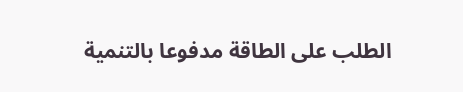الطلب على الطاقة مدفوعا بالتنمية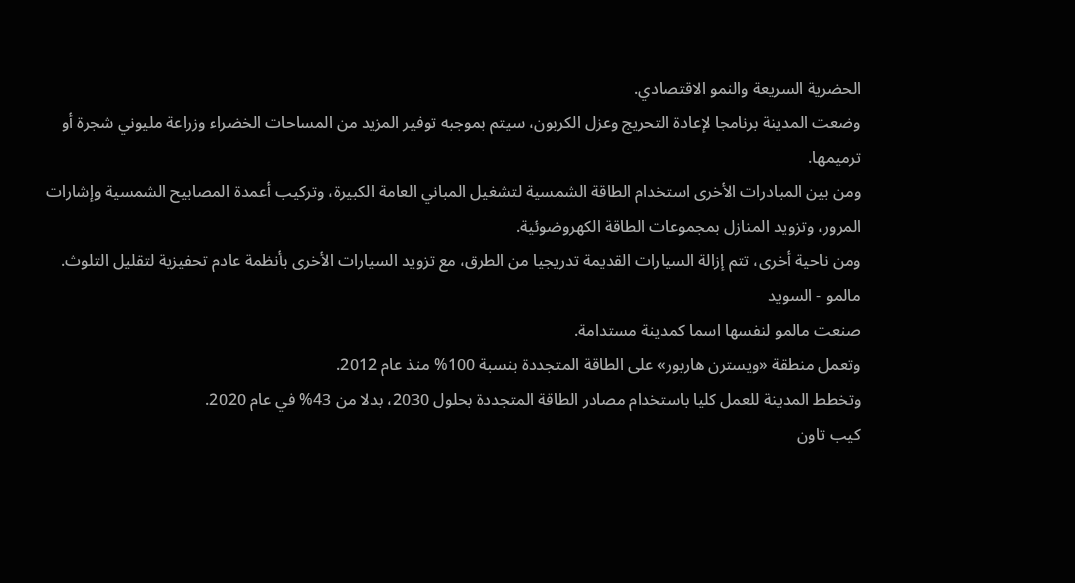الحضرية السريعة والنمو الاقتصادي.
وضعت المدينة برنامجا لإعادة التحريج وعزل الكربون، سيتم بموجبه توفير المزيد من المساحات الخضراء وزراعة مليوني شجرة أو ترميمها.
ومن بين المبادرات الأخرى استخدام الطاقة الشمسية لتشغيل المباني العامة الكبيرة، وتركيب أعمدة المصابيح الشمسية وإشارات المرور، وتزويد المنازل بمجموعات الطاقة الكهروضوئية.
ومن ناحية أخرى، تتم إزالة السيارات القديمة تدريجيا من الطرق، مع تزويد السيارات الأخرى بأنظمة عادم تحفيزية لتقليل التلوث.
مالمو - السويد
صنعت مالمو لنفسها اسما كمدينة مستدامة.
وتعمل منطقة «ويسترن هاربور» على الطاقة المتجددة بنسبة 100% منذ عام 2012.
وتخطط المدينة للعمل كليا باستخدام مصادر الطاقة المتجددة بحلول 2030، بدلا من 43% في عام 2020.
كيب تاون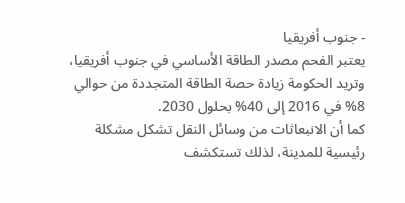- جنوب أفريقيا
يعتبر الفحم مصدر الطاقة الأساسي في جنوب أفريقيا، وتريد الحكومة زيادة حصة الطاقة المتجددة من حوالي 8% في 2016 إلى 40% بحلول 2030.
كما أن الانبعاثات من وسائل النقل تشكل مشكلة رئيسية للمدينة، لذلك تستكشف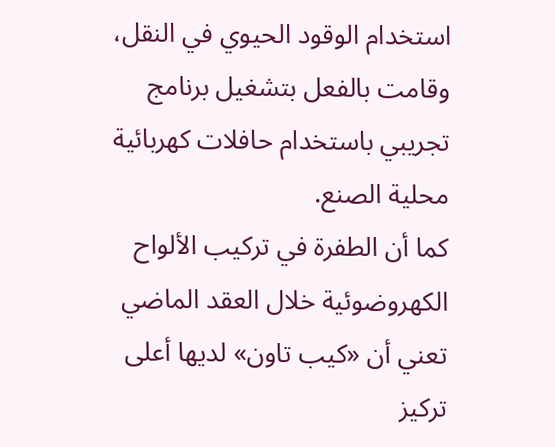استخدام الوقود الحيوي في النقل، وقامت بالفعل بتشغيل برنامج تجريبي باستخدام حافلات كهربائية محلية الصنع.
كما أن الطفرة في تركيب الألواح الكهروضوئية خلال العقد الماضي تعني أن «كيب تاون» لديها أعلى تركيز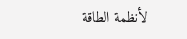لأنظمة الطاقة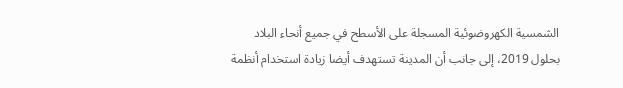الشمسية الكهروضوئية المسجلة على الأسطح في جميع أنحاء البلاد بحلول 2019، إلى جانب أن المدينة تستهدف أيضا زيادة استخدام أنظمة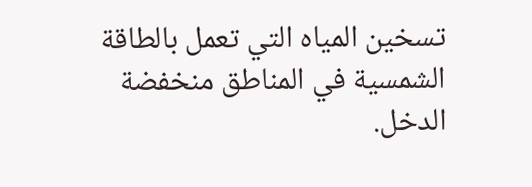تسخين المياه التي تعمل بالطاقة الشمسية في المناطق منخفضة الدخل.